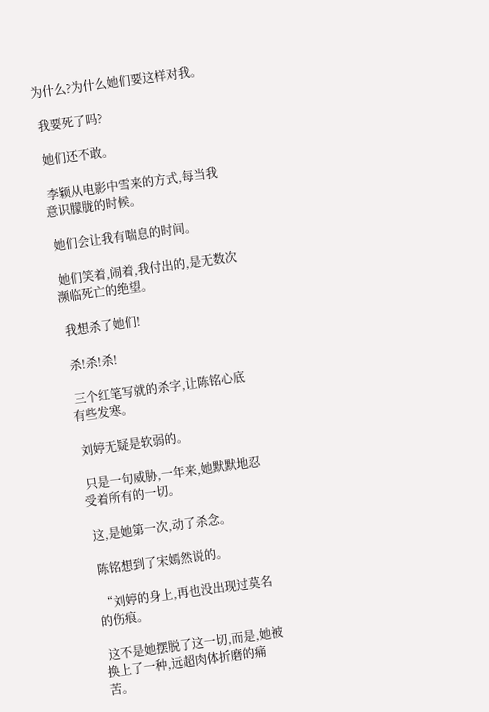为什么?为什么她们要这样对我。

 我要死了吗?

 她们还不敢。

 李颖从电影中雪来的方式,每当我意识朦胧的时候。

 她们会让我有喘息的时间。

 她们笑着,闹着,我付出的,是无数次濒临死亡的绝望。

 我想杀了她们!

 杀!杀!杀!

 三个红笔写就的杀字,让陈铭心底有些发寒。

 刘婷无疑是软弱的。

 只是一句威胁,一年来,她默默地忍受着所有的一切。

 这,是她第一次,动了杀念。

 陈铭想到了宋嫣然说的。

 “刘婷的身上,再也没出现过莫名的伤痕。

 这不是她摆脱了这一切,而是,她被换上了一种,远超肉体折磨的痛苦。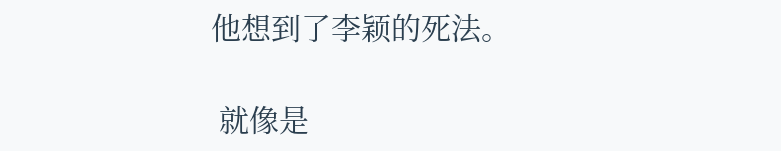他想到了李颖的死法。

 就像是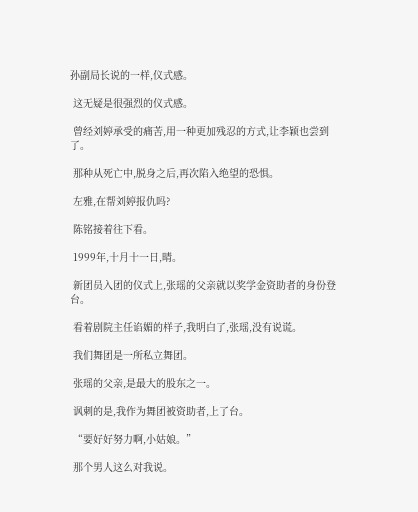孙副局长说的一样,仪式感。

 这无疑是很强烈的仪式感。

 曾经刘婷承受的痛苦,用一种更加残忍的方式,让李颖也尝到了。

 那种从死亡中,脱身之后,再次陷入绝望的恐惧。

 左雅,在帮刘婷报仇吗?

 陈铭接着往下看。

 1999年,十月十一日,晴。

 新团员入团的仪式上,张瑶的父亲就以奖学金资助者的身份登台。

 看着剧院主任谄媚的样子,我明白了,张瑶,没有说谎。

 我们舞团是一所私立舞团。

 张瑶的父亲,是最大的股东之一。

 讽刺的是,我作为舞团被资助者,上了台。

 “要好好努力啊,小姑娘。”

 那个男人这么对我说。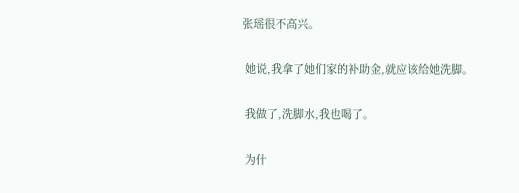张瑶很不高兴。

 她说,我拿了她们家的补助金,就应该给她洗脚。

 我做了,洗脚水,我也喝了。

 为什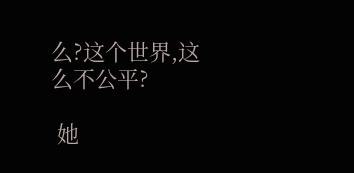么?这个世界,这么不公平?

 她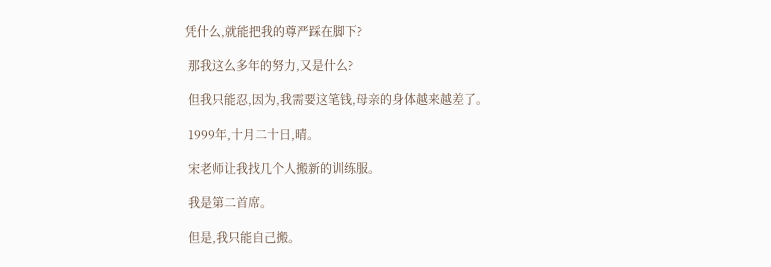凭什么,就能把我的尊严踩在脚下?

 那我这么多年的努力,又是什么?

 但我只能忍,因为,我需要这笔钱,母亲的身体越来越差了。

 1999年,十月二十日,晴。

 宋老师让我找几个人搬新的训练服。

 我是第二首席。

 但是,我只能自己搬。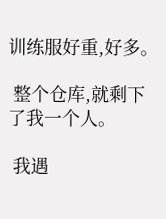训练服好重,好多。

 整个仓库,就剩下了我一个人。

 我遇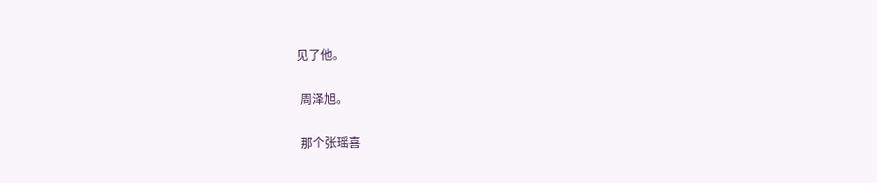见了他。

 周泽旭。

 那个张瑶喜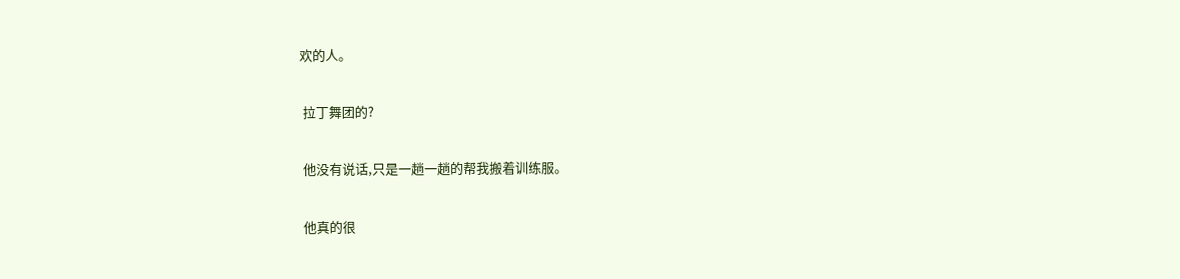欢的人。

 拉丁舞团的?

 他没有说话,只是一趟一趟的帮我搬着训练服。

 他真的很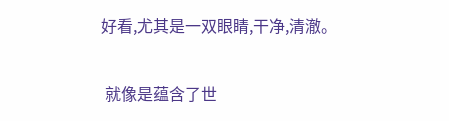好看,尤其是一双眼睛,干净,清澈。

 就像是蕴含了世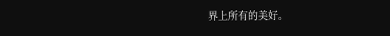界上所有的美好。